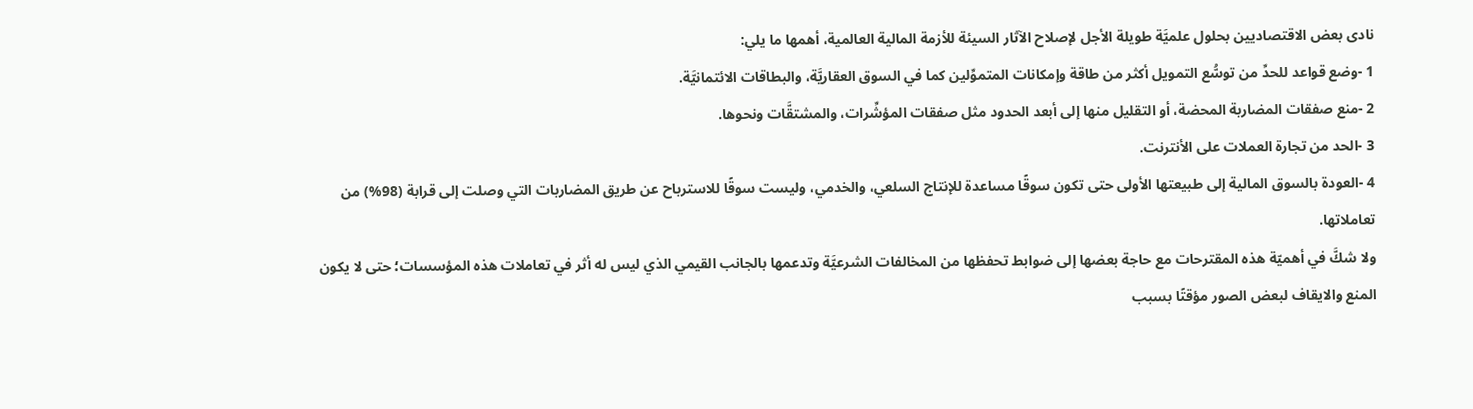نادى بعض الاقتصاديين بحلول علميَّة طويلة الأجل لإصلاح الآثار السيئة للأزمة المالية العالمية، أهمها ما يلي:
1 -وضع قواعد للحدِّ من توسُّع التمويل أكثر من طاقة وإمكانات المتموِّلين كما في السوق العقاريَّة، والبطاقات الائتمانيَّة.
2 -منع صفقات المضاربة المحضة، أو التقليل منها إلى أبعد الحدود مثل صفقات المؤشِّرات، والمشتقَّات ونحوها.
3 -الحد من تجارة العملات على الأنترنت.
4 -العودة بالسوق المالية إلى طبيعتها الأولى حتى تكون سوقًا مساعدة للإنتاج السلعي، والخدمي، وليست سوقًا للاسترباح عن طريق المضاربات التي وصلت إلى قرابة (98%) من تعاملاتها.
ولا شكَّ في أهميّة هذه المقترحات مع حاجة بعضها إلى ضوابط تحفظها من المخالفات الشرعيَّة وتدعمها بالجانب القيمي الذي ليس له أثر في تعاملات هذه المؤسسات؛ حتى لا يكون المنع والايقاف لبعض الصور مؤقتًا بسبب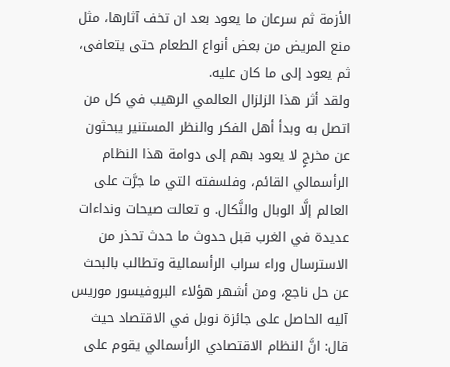الأزمة ثم سرعان ما يعود بعد ان تخف آثارها، مثل منع المريض من بعض أنواع الطعام حتى يتعافى، ثم يعود إلى ما كان عليه.
ولقد أثر هذا الزلزال العالمي الرهيب في كل من اتصل به وبدأ أهل الفكر والنظر المستنير يبحثون عن مخرجٍ لا يعود بهم إلى دوامة هذا النظام الرأسمالي القائم، وفلسفته التي ما جرَّت على العالم إلَّا الوبال والنَّكال. و تعالت صيحات ونداءات عديدة في الغرب قبل حدوث ما حدث تحذر من الاسترسال وراء سراب الرأسمالية وتطالب بالبحث عن حل ناجع، ومن أشهر هؤلاء البروفيسور موريس آليه الحاصل على جائزة نوبل في الاقتصاد حيث قال: انَّ النظام الاقتصادي الرأسمالي يقوم على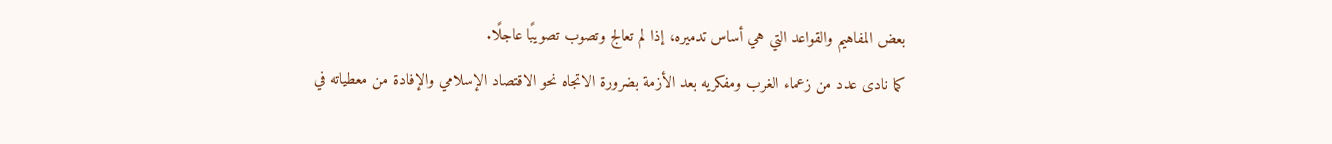بعض المفاهيم والقواعد التي هي أساس تدميره، إذا لم تعالج وتصوب تصويبًا عاجلًا.
كما نادى عدد من زعماء الغرب ومفكريه بعد الأزمة بضرورة الاتجاه نحو الاقتصاد الإسلامي والإفادة من معطياته في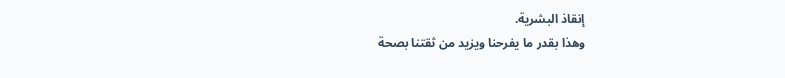إنقاذ البشرية.
وهذا بقدر ما يفرحنا ويزيد من ثقتنا بصحة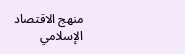منهج الاقتصاد الإسلامي